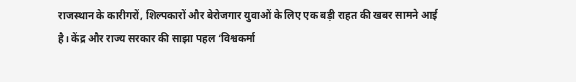राजस्थान के कारीगरों, शिल्पकारों और बेरोजगार युवाओं के लिए एक बड़ी राहत की खबर सामने आई है। केंद्र और राज्य सरकार की साझा पहल ‘विश्वकर्मा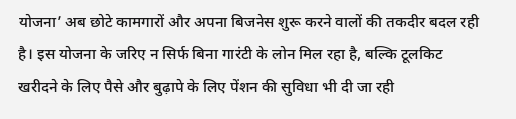योजना’ अब छोटे कामगारों और अपना बिजनेस शुरू करने वालों की तकदीर बदल रही है। इस योजना के जरिए न सिर्फ बिना गारंटी के लोन मिल रहा है, बल्कि टूलकिट खरीदने के लिए पैसे और बुढ़ापे के लिए पेंशन की सुविधा भी दी जा रही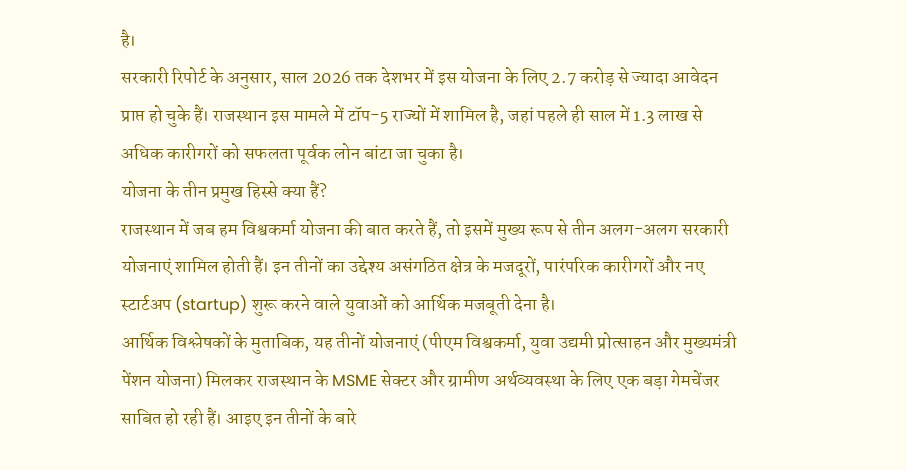है।
सरकारी रिपोर्ट के अनुसार, साल 2026 तक देशभर में इस योजना के लिए 2.7 करोड़ से ज्यादा आवेदन प्राप्त हो चुके हैं। राजस्थान इस मामले में टॉप-5 राज्यों में शामिल है, जहां पहले ही साल में 1.3 लाख से अधिक कारीगरों को सफलता पूर्वक लोन बांटा जा चुका है।
योजना के तीन प्रमुख हिस्से क्या हैं?
राजस्थान में जब हम विश्वकर्मा योजना की बात करते हैं, तो इसमें मुख्य रूप से तीन अलग-अलग सरकारी योजनाएं शामिल होती हैं। इन तीनों का उद्देश्य असंगठित क्षेत्र के मजदूरों, पारंपरिक कारीगरों और नए स्टार्टअप (startup) शुरू करने वाले युवाओं को आर्थिक मजबूती देना है।
आर्थिक विश्लेषकों के मुताबिक, यह तीनों योजनाएं (पीएम विश्वकर्मा, युवा उद्यमी प्रोत्साहन और मुख्यमंत्री पेंशन योजना) मिलकर राजस्थान के MSME सेक्टर और ग्रामीण अर्थव्यवस्था के लिए एक बड़ा गेमचेंजर साबित हो रही हैं। आइए इन तीनों के बारे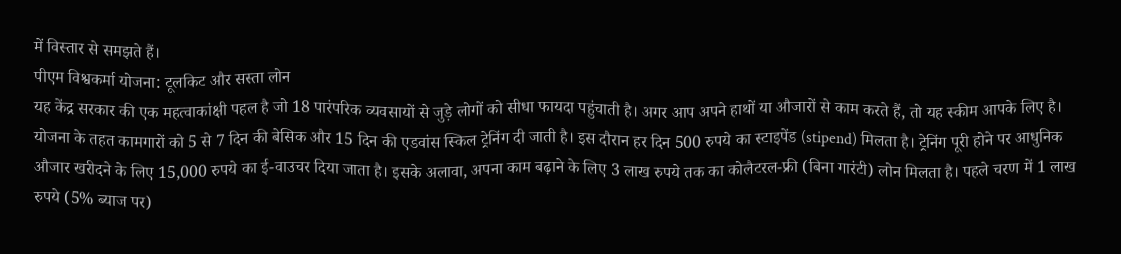में विस्तार से समझते हैं।
पीएम विश्वकर्मा योजना: टूलकिट और सस्ता लोन
यह केंद्र सरकार की एक महत्वाकांक्षी पहल है जो 18 पारंपरिक व्यवसायों से जुड़े लोगों को सीधा फायदा पहुंचाती है। अगर आप अपने हाथों या औजारों से काम करते हैं, तो यह स्कीम आपके लिए है।
योजना के तहत कामगारों को 5 से 7 दिन की बेसिक और 15 दिन की एडवांस स्किल ट्रेनिंग दी जाती है। इस दौरान हर दिन 500 रुपये का स्टाइपेंड (stipend) मिलता है। ट्रेनिंग पूरी होने पर आधुनिक औजार खरीदने के लिए 15,000 रुपये का ई-वाउचर दिया जाता है। इसके अलावा, अपना काम बढ़ाने के लिए 3 लाख रुपये तक का कोलैटरल-फ्री (बिना गारंटी) लोन मिलता है। पहले चरण में 1 लाख रुपये (5% ब्याज पर)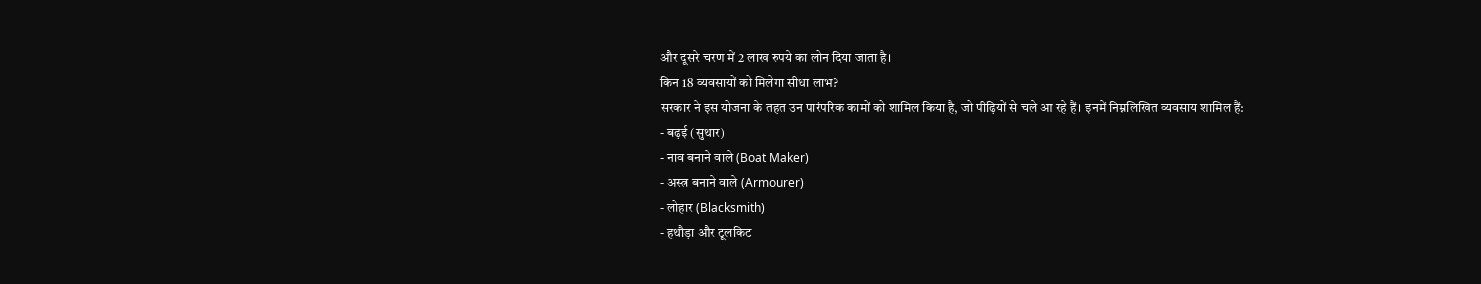और दूसरे चरण में 2 लाख रुपये का लोन दिया जाता है।
किन 18 व्यवसायों को मिलेगा सीधा लाभ?
सरकार ने इस योजना के तहत उन पारंपरिक कामों को शामिल किया है, जो पीढ़ियों से चले आ रहे हैं। इनमें निम्नलिखित व्यवसाय शामिल हैं:
- बढ़ई (सुथार)
- नाव बनाने वाले (Boat Maker)
- अस्त्र बनाने वाले (Armourer)
- लोहार (Blacksmith)
- हथौड़ा और टूलकिट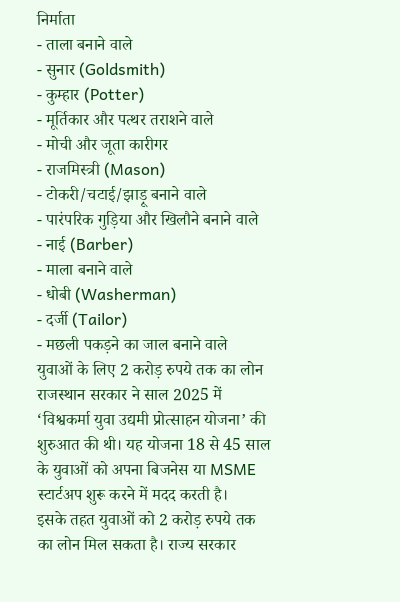निर्माता
- ताला बनाने वाले
- सुनार (Goldsmith)
- कुम्हार (Potter)
- मूर्तिकार और पत्थर तराशने वाले
- मोची और जूता कारीगर
- राजमिस्त्री (Mason)
- टोकरी/चटाई/झाड़ू बनाने वाले
- पारंपरिक गुड़िया और खिलौने बनाने वाले
- नाई (Barber)
- माला बनाने वाले
- धोबी (Washerman)
- दर्जी (Tailor)
- मछली पकड़ने का जाल बनाने वाले
युवाओं के लिए 2 करोड़ रुपये तक का लोन
राजस्थान सरकार ने साल 2025 में ‘विश्वकर्मा युवा उद्यमी प्रोत्साहन योजना’ की शुरुआत की थी। यह योजना 18 से 45 साल के युवाओं को अपना बिजनेस या MSME स्टार्टअप शुरू करने में मदद करती है।
इसके तहत युवाओं को 2 करोड़ रुपये तक का लोन मिल सकता है। राज्य सरकार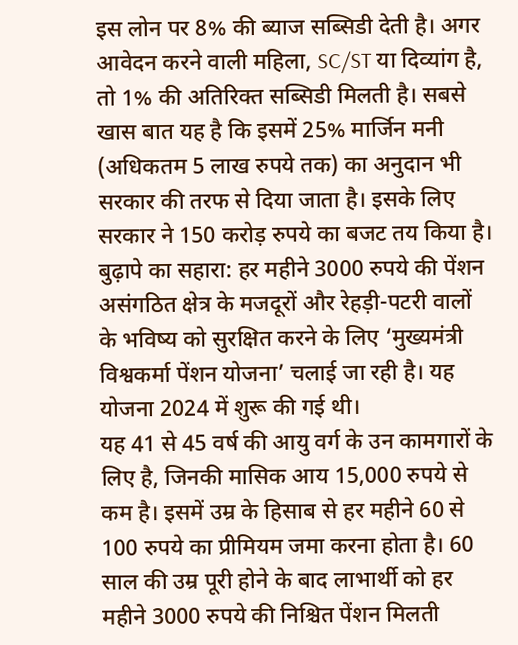इस लोन पर 8% की ब्याज सब्सिडी देती है। अगर आवेदन करने वाली महिला, SC/ST या दिव्यांग है, तो 1% की अतिरिक्त सब्सिडी मिलती है। सबसे खास बात यह है कि इसमें 25% मार्जिन मनी (अधिकतम 5 लाख रुपये तक) का अनुदान भी सरकार की तरफ से दिया जाता है। इसके लिए सरकार ने 150 करोड़ रुपये का बजट तय किया है।
बुढ़ापे का सहारा: हर महीने 3000 रुपये की पेंशन
असंगठित क्षेत्र के मजदूरों और रेहड़ी-पटरी वालों के भविष्य को सुरक्षित करने के लिए ‘मुख्यमंत्री विश्वकर्मा पेंशन योजना’ चलाई जा रही है। यह योजना 2024 में शुरू की गई थी।
यह 41 से 45 वर्ष की आयु वर्ग के उन कामगारों के लिए है, जिनकी मासिक आय 15,000 रुपये से कम है। इसमें उम्र के हिसाब से हर महीने 60 से 100 रुपये का प्रीमियम जमा करना होता है। 60 साल की उम्र पूरी होने के बाद लाभार्थी को हर महीने 3000 रुपये की निश्चित पेंशन मिलती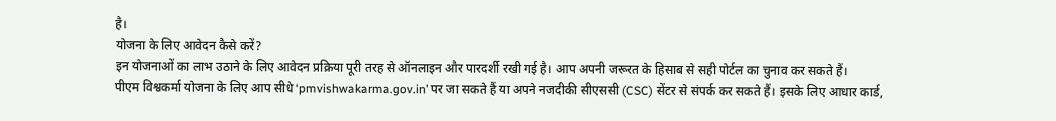है।
योजना के लिए आवेदन कैसे करें?
इन योजनाओं का लाभ उठाने के लिए आवेदन प्रक्रिया पूरी तरह से ऑनलाइन और पारदर्शी रखी गई है। आप अपनी जरूरत के हिसाब से सही पोर्टल का चुनाव कर सकते हैं।
पीएम विश्वकर्मा योजना के लिए आप सीधे ‘pmvishwakarma.gov.in’ पर जा सकते हैं या अपने नजदीकी सीएससी (CSC) सेंटर से संपर्क कर सकते हैं। इसके लिए आधार कार्ड,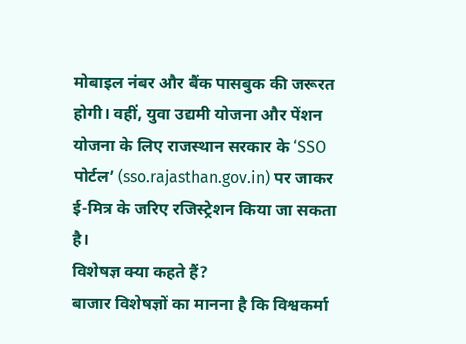मोबाइल नंबर और बैंक पासबुक की जरूरत होगी। वहीं, युवा उद्यमी योजना और पेंशन योजना के लिए राजस्थान सरकार के ‘SSO पोर्टल’ (sso.rajasthan.gov.in) पर जाकर ई-मित्र के जरिए रजिस्ट्रेशन किया जा सकता है।
विशेषज्ञ क्या कहते हैं?
बाजार विशेषज्ञों का मानना है कि विश्वकर्मा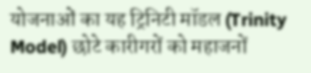योजनाओं का यह ट्रिनिटी मॉडल (Trinity Model) छोटे कारीगरों को महाजनों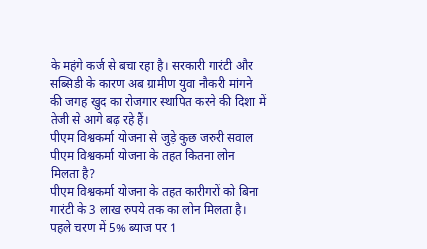के महंगे कर्ज से बचा रहा है। सरकारी गारंटी और सब्सिडी के कारण अब ग्रामीण युवा नौकरी मांगने की जगह खुद का रोजगार स्थापित करने की दिशा में तेजी से आगे बढ़ रहे हैं।
पीएम विश्वकर्मा योजना से जुड़े कुछ जरुरी सवाल
पीएम विश्वकर्मा योजना के तहत कितना लोन मिलता है?
पीएम विश्वकर्मा योजना के तहत कारीगरों को बिना गारंटी के 3 लाख रुपये तक का लोन मिलता है। पहले चरण में 5% ब्याज पर 1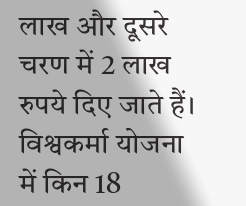लाख और दूसरे चरण में 2 लाख रुपये दिए जाते हैं।
विश्वकर्मा योजना में किन 18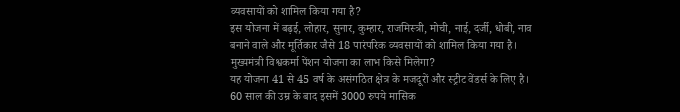व्यवसायों को शामिल किया गया है?
इस योजना में बढ़ई, लोहार, सुनार, कुम्हार, राजमिस्त्री, मोची, नाई, दर्जी, धोबी, नाव बनाने वाले और मूर्तिकार जैसे 18 पारंपरिक व्यवसायों को शामिल किया गया है।
मुख्यमंत्री विश्वकर्मा पेंशन योजना का लाभ किसे मिलेगा?
यह योजना 41 से 45 वर्ष के असंगठित क्षेत्र के मजदूरों और स्ट्रीट वेंडर्स के लिए है। 60 साल की उम्र के बाद इसमें 3000 रुपये मासिक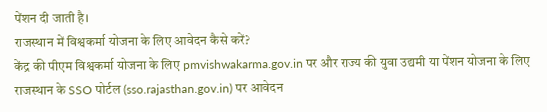पेंशन दी जाती है।
राजस्थान में विश्वकर्मा योजना के लिए आवेदन कैसे करें?
केंद्र की पीएम विश्वकर्मा योजना के लिए pmvishwakarma.gov.in पर और राज्य की युवा उद्यमी या पेंशन योजना के लिए राजस्थान के SSO पोर्टल (sso.rajasthan.gov.in) पर आवेदन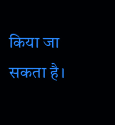किया जा सकता है।